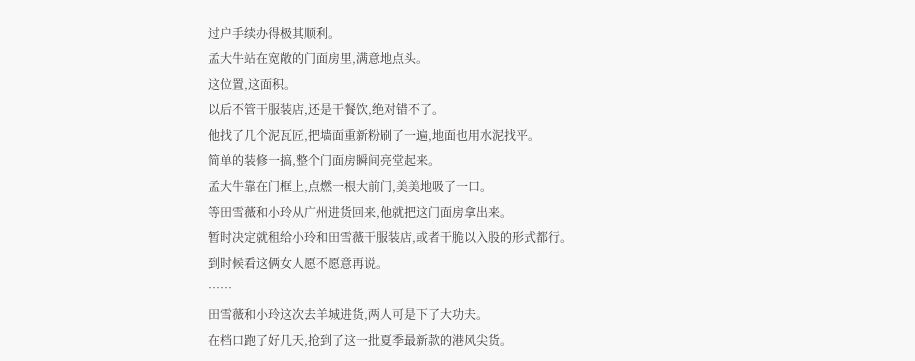过户手续办得极其顺利。
孟大牛站在宽敞的门面房里,满意地点头。
这位置,这面积。
以后不管干服装店,还是干餐饮,绝对错不了。
他找了几个泥瓦匠,把墙面重新粉刷了一遍,地面也用水泥找平。
简单的装修一搞,整个门面房瞬间亮堂起来。
孟大牛靠在门框上,点燃一根大前门,美美地吸了一口。
等田雪薇和小玲从广州进货回来,他就把这门面房拿出来。
暂时决定就租给小玲和田雪薇干服装店,或者干脆以入股的形式都行。
到时候看这俩女人愿不愿意再说。
……
田雪薇和小玲这次去羊城进货,两人可是下了大功夫。
在档口跑了好几天,抢到了这一批夏季最新款的港风尖货。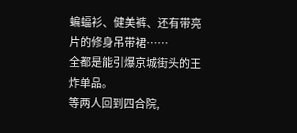蝙蝠衫、健美裤、还有带亮片的修身吊带裙……
全都是能引爆京城街头的王炸单品。
等两人回到四合院,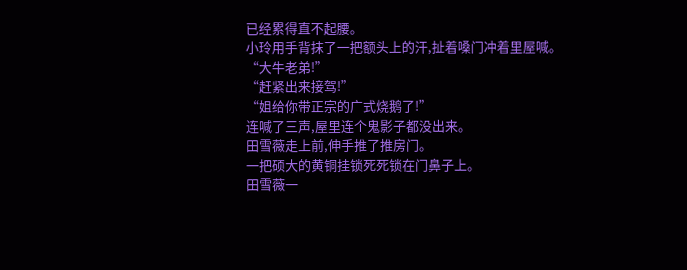已经累得直不起腰。
小玲用手背抹了一把额头上的汗,扯着嗓门冲着里屋喊。
“大牛老弟!”
“赶紧出来接驾!”
“姐给你带正宗的广式烧鹅了!”
连喊了三声,屋里连个鬼影子都没出来。
田雪薇走上前,伸手推了推房门。
一把硕大的黄铜挂锁死死锁在门鼻子上。
田雪薇一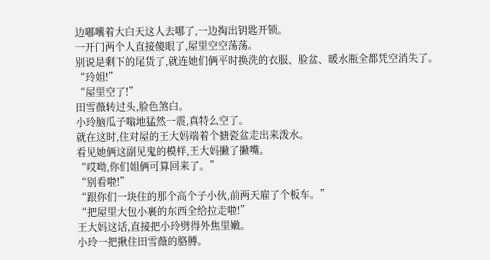边嘟囔着大白天这人去哪了,一边掏出钥匙开锁。
一开门两个人直接傻眼了,屋里空空荡荡。
别说是剩下的尾货了,就连她们俩平时换洗的衣服、脸盆、暖水瓶全都凭空消失了。
“玲姐!”
“屋里空了!”
田雪薇转过头,脸色煞白。
小玲脑瓜子嗡地猛然一震,真特么空了。
就在这时,住对屋的王大妈端着个搪瓷盆走出来泼水。
看见她俩这副见鬼的模样,王大妈撇了撇嘴。
“哎呦,你们姐俩可算回来了。”
“别看啦!”
“跟你们一块住的那个高个子小伙,前两天雇了个板车。”
“把屋里大包小裹的东西全给拉走啦!”
王大妈这话,直接把小玲劈得外焦里嫩。
小玲一把揪住田雪薇的胳膊。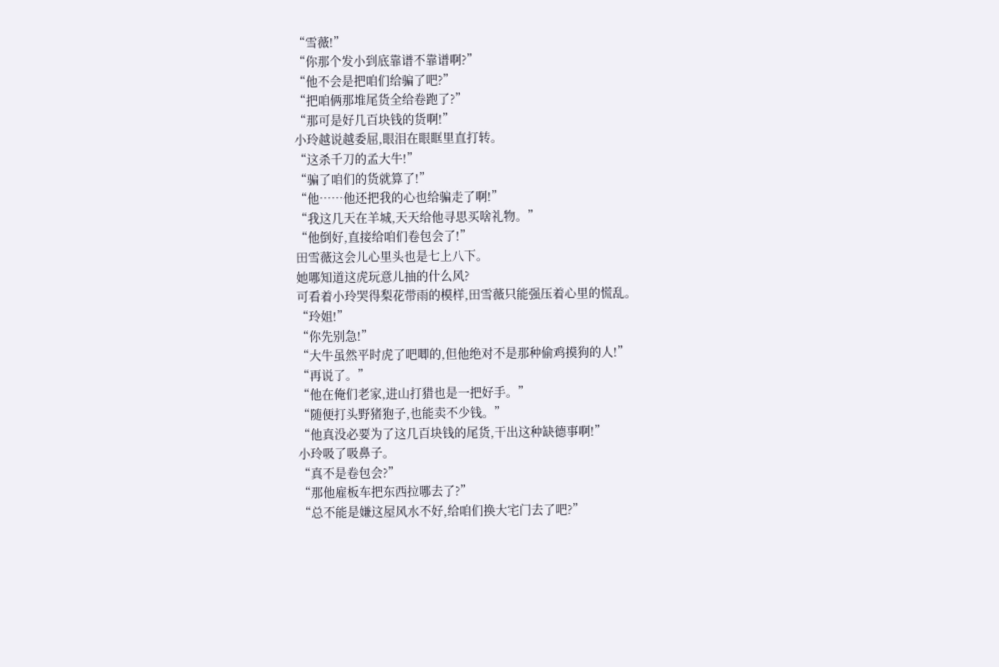“雪薇!”
“你那个发小到底靠谱不靠谱啊?”
“他不会是把咱们给骗了吧?”
“把咱俩那堆尾货全给卷跑了?”
“那可是好几百块钱的货啊!”
小玲越说越委屈,眼泪在眼眶里直打转。
“这杀千刀的孟大牛!”
“骗了咱们的货就算了!”
“他……他还把我的心也给骗走了啊!”
“我这几天在羊城,天天给他寻思买啥礼物。”
“他倒好,直接给咱们卷包会了!”
田雪薇这会儿心里头也是七上八下。
她哪知道这虎玩意儿抽的什么风?
可看着小玲哭得梨花带雨的模样,田雪薇只能强压着心里的慌乱。
“玲姐!”
“你先别急!”
“大牛虽然平时虎了吧唧的,但他绝对不是那种偷鸡摸狗的人!”
“再说了。”
“他在俺们老家,进山打猎也是一把好手。”
“随便打头野猪狍子,也能卖不少钱。”
“他真没必要为了这几百块钱的尾货,干出这种缺德事啊!”
小玲吸了吸鼻子。
“真不是卷包会?”
“那他雇板车把东西拉哪去了?”
“总不能是嫌这屋风水不好,给咱们换大宅门去了吧?”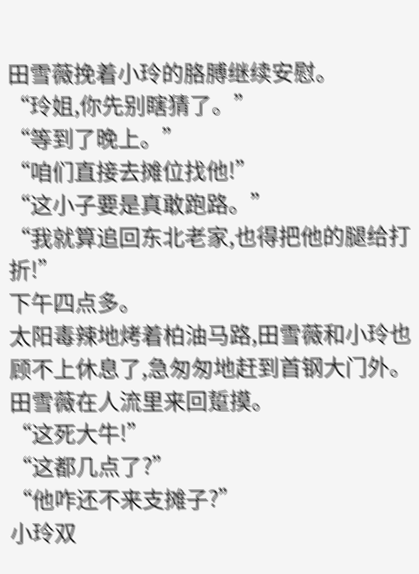田雪薇挽着小玲的胳膊继续安慰。
“玲姐,你先别瞎猜了。”
“等到了晚上。”
“咱们直接去摊位找他!”
“这小子要是真敢跑路。”
“我就算追回东北老家,也得把他的腿给打折!”
下午四点多。
太阳毒辣地烤着柏油马路,田雪薇和小玲也顾不上休息了,急匆匆地赶到首钢大门外。
田雪薇在人流里来回踅摸。
“这死大牛!”
“这都几点了?”
“他咋还不来支摊子?”
小玲双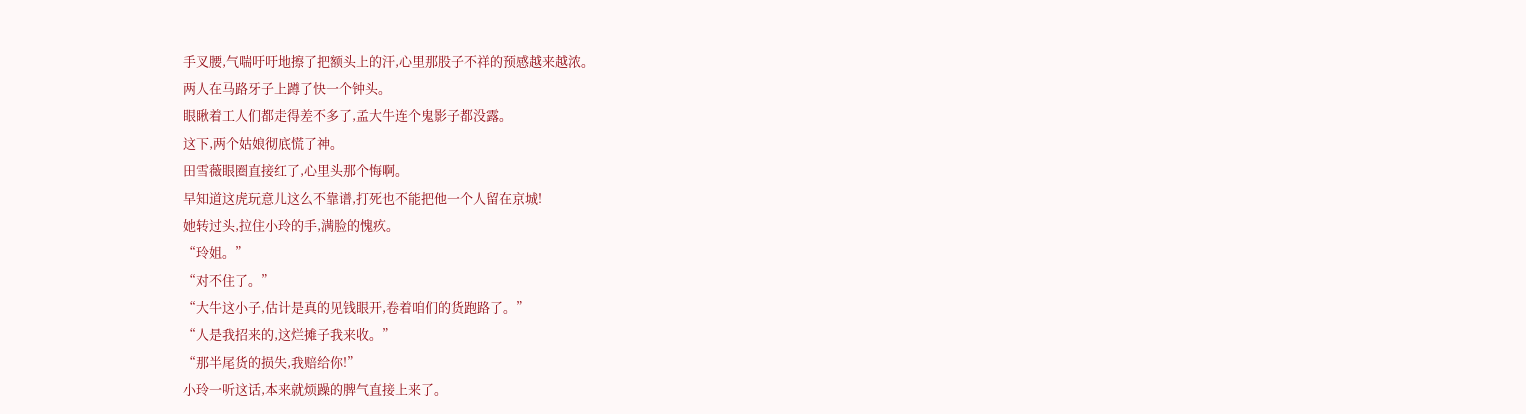手叉腰,气喘吁吁地擦了把额头上的汗,心里那股子不祥的预感越来越浓。
两人在马路牙子上蹲了快一个钟头。
眼瞅着工人们都走得差不多了,孟大牛连个鬼影子都没露。
这下,两个姑娘彻底慌了神。
田雪薇眼圈直接红了,心里头那个悔啊。
早知道这虎玩意儿这么不靠谱,打死也不能把他一个人留在京城!
她转过头,拉住小玲的手,满脸的愧疚。
“玲姐。”
“对不住了。”
“大牛这小子,估计是真的见钱眼开,卷着咱们的货跑路了。”
“人是我招来的,这烂摊子我来收。”
“那半尾货的损失,我赔给你!”
小玲一听这话,本来就烦躁的脾气直接上来了。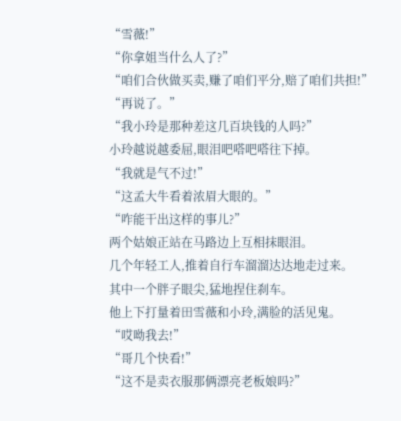“雪薇!”
“你拿姐当什么人了?”
“咱们合伙做买卖,赚了咱们平分,赔了咱们共担!”
“再说了。”
“我小玲是那种差这几百块钱的人吗?”
小玲越说越委屈,眼泪吧嗒吧嗒往下掉。
“我就是气不过!”
“这孟大牛看着浓眉大眼的。”
“咋能干出这样的事儿?”
两个姑娘正站在马路边上互相抹眼泪。
几个年轻工人,推着自行车溜溜达达地走过来。
其中一个胖子眼尖,猛地捏住刹车。
他上下打量着田雪薇和小玲,满脸的活见鬼。
“哎呦我去!”
“哥几个快看!”
“这不是卖衣服那俩漂亮老板娘吗?”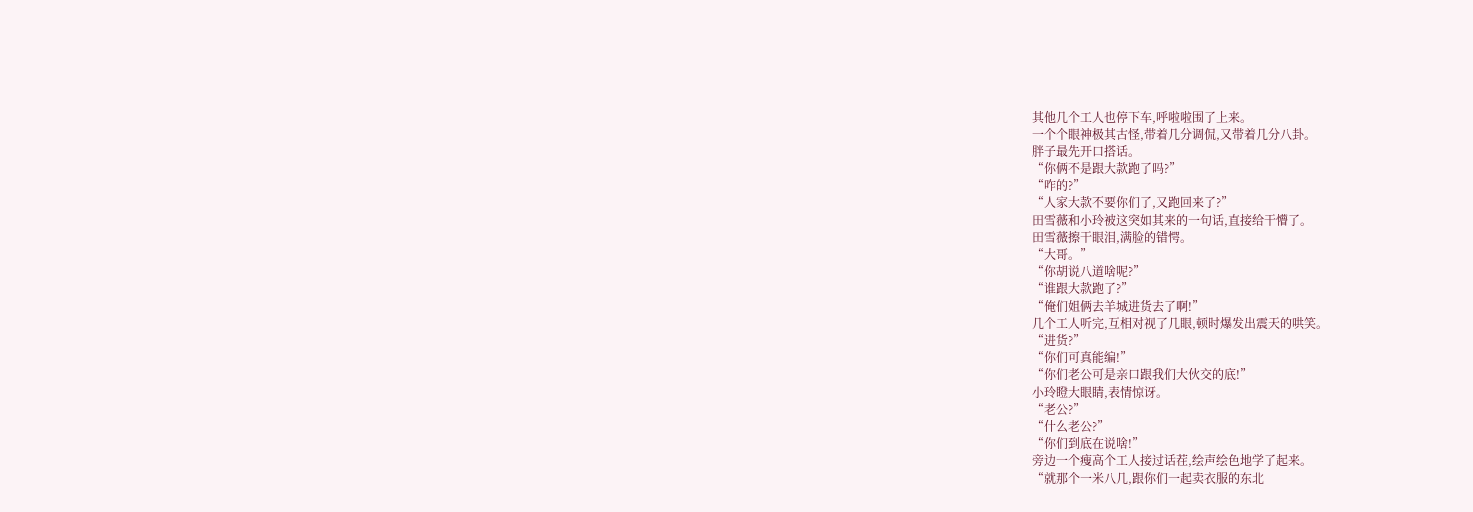其他几个工人也停下车,呼啦啦围了上来。
一个个眼神极其古怪,带着几分调侃,又带着几分八卦。
胖子最先开口搭话。
“你俩不是跟大款跑了吗?”
“咋的?”
“人家大款不要你们了,又跑回来了?”
田雪薇和小玲被这突如其来的一句话,直接给干懵了。
田雪薇擦干眼泪,满脸的错愕。
“大哥。”
“你胡说八道啥呢?”
“谁跟大款跑了?”
“俺们姐俩去羊城进货去了啊!”
几个工人听完,互相对视了几眼,顿时爆发出震天的哄笑。
“进货?”
“你们可真能编!”
“你们老公可是亲口跟我们大伙交的底!”
小玲瞪大眼睛,表情惊讶。
“老公?”
“什么老公?”
“你们到底在说啥!”
旁边一个瘦高个工人接过话茬,绘声绘色地学了起来。
“就那个一米八几,跟你们一起卖衣服的东北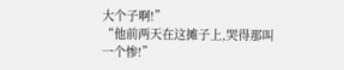大个子啊!”
“他前两天在这摊子上,哭得那叫一个惨!”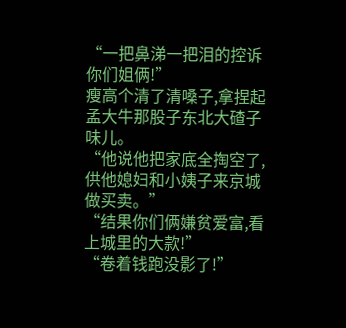“一把鼻涕一把泪的控诉你们姐俩!”
瘦高个清了清嗓子,拿捏起孟大牛那股子东北大碴子味儿。
“他说他把家底全掏空了,供他媳妇和小姨子来京城做买卖。”
“结果你们俩嫌贫爱富,看上城里的大款!”
“卷着钱跑没影了!”